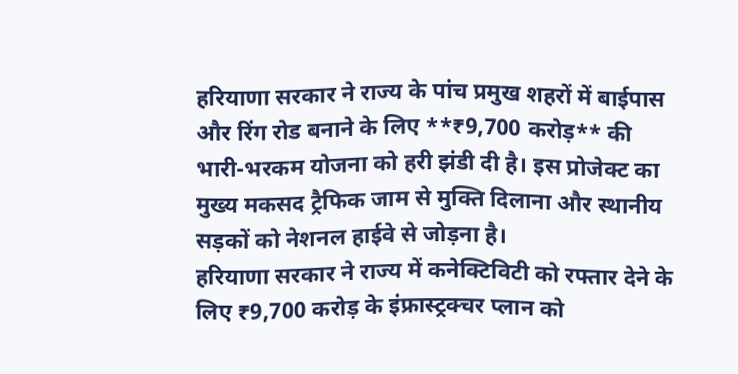हरियाणा सरकार ने राज्य के पांच प्रमुख शहरों में बाईपास और रिंग रोड बनाने के लिए **₹9,700 करोड़** की भारी-भरकम योजना को हरी झंडी दी है। इस प्रोजेक्ट का मुख्य मकसद ट्रैफिक जाम से मुक्ति दिलाना और स्थानीय सड़कों को नेशनल हाईवे से जोड़ना है।
हरियाणा सरकार ने राज्य में कनेक्टिविटी को रफ्तार देने के लिए ₹9,700 करोड़ के इंफ्रास्ट्रक्चर प्लान को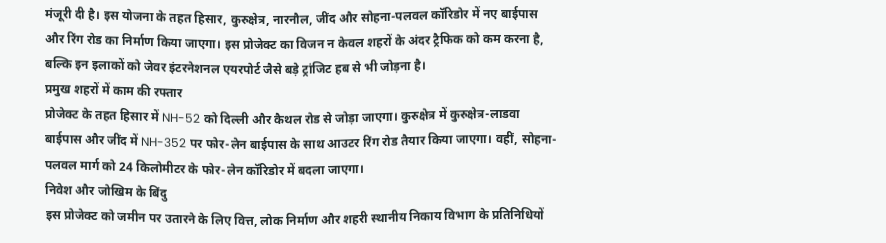मंजूरी दी है। इस योजना के तहत हिसार, कुरुक्षेत्र, नारनौल, जींद और सोहना-पलवल कॉरिडोर में नए बाईपास और रिंग रोड का निर्माण किया जाएगा। इस प्रोजेक्ट का विजन न केवल शहरों के अंदर ट्रैफिक को कम करना है, बल्कि इन इलाकों को जेवर इंटरनेशनल एयरपोर्ट जैसे बड़े ट्रांजिट हब से भी जोड़ना है।
प्रमुख शहरों में काम की रफ्तार
प्रोजेक्ट के तहत हिसार में NH-52 को दिल्ली और कैथल रोड से जोड़ा जाएगा। कुरुक्षेत्र में कुरुक्षेत्र-लाडवा बाईपास और जींद में NH-352 पर फोर-लेन बाईपास के साथ आउटर रिंग रोड तैयार किया जाएगा। वहीं, सोहना-पलवल मार्ग को 24 किलोमीटर के फोर-लेन कॉरिडोर में बदला जाएगा।
निवेश और जोखिम के बिंदु
इस प्रोजेक्ट को जमीन पर उतारने के लिए वित्त, लोक निर्माण और शहरी स्थानीय निकाय विभाग के प्रतिनिधियों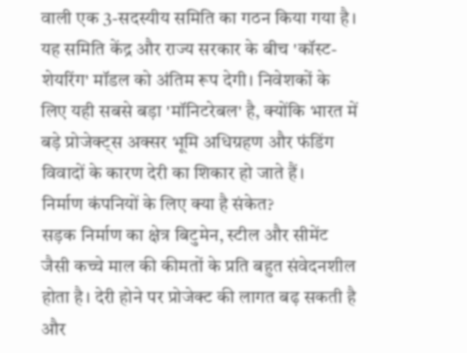वाली एक 3-सदस्यीय समिति का गठन किया गया है। यह समिति केंद्र और राज्य सरकार के बीच 'कॉस्ट-शेयरिंग' मॉडल को अंतिम रूप देगी। निवेशकों के लिए यही सबसे बड़ा 'मॉनिटरेबल' है, क्योंकि भारत में बड़े प्रोजेक्ट्स अक्सर भूमि अधिग्रहण और फंडिंग विवादों के कारण देरी का शिकार हो जाते हैं।
निर्माण कंपनियों के लिए क्या है संकेत?
सड़क निर्माण का क्षेत्र बिटुमेन, स्टील और सीमेंट जैसी कच्चे माल की कीमतों के प्रति बहुत संवेदनशील होता है। देरी होने पर प्रोजेक्ट की लागत बढ़ सकती है और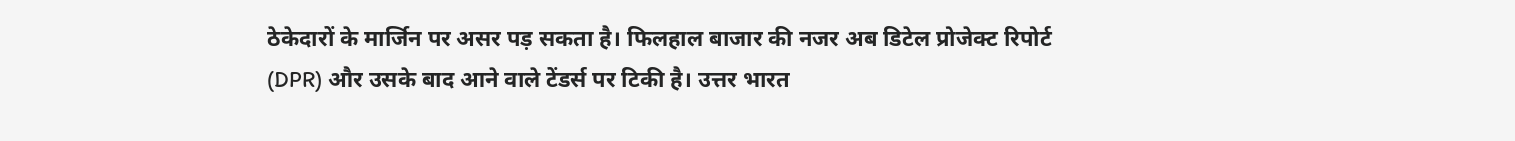ठेकेदारों के मार्जिन पर असर पड़ सकता है। फिलहाल बाजार की नजर अब डिटेल प्रोजेक्ट रिपोर्ट (DPR) और उसके बाद आने वाले टेंडर्स पर टिकी है। उत्तर भारत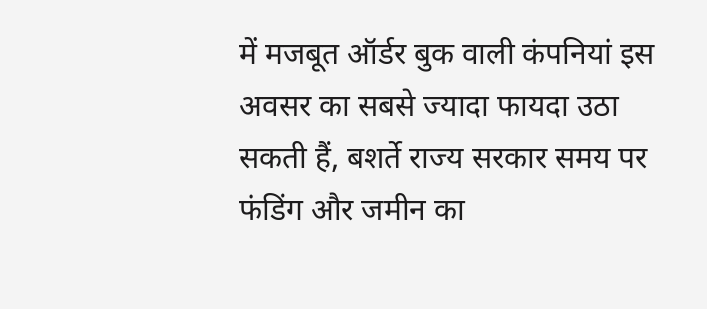में मजबूत ऑर्डर बुक वाली कंपनियां इस अवसर का सबसे ज्यादा फायदा उठा सकती हैं, बशर्ते राज्य सरकार समय पर फंडिंग और जमीन का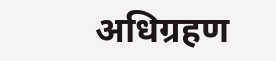अधिग्रहण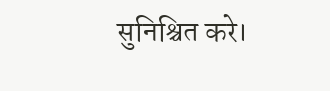सुनिश्चित करे।